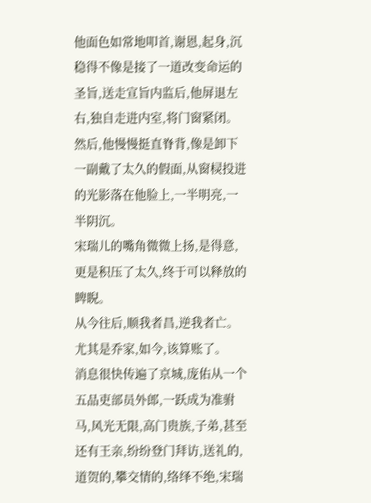他面色如常地叩首,谢恩,起身,沉稳得不像是接了一道改变命运的圣旨,送走宣旨内监后,他屏退左右,独自走进内室,将门窗紧闭。
然后,他慢慢挺直脊背,像是卸下一副戴了太久的假面,从窗棂投进的光影落在他脸上,一半明亮,一半阴沉。
宋瑞儿的嘴角微微上扬,是得意,更是积压了太久,终于可以释放的睥睨。
从今往后,顺我者昌,逆我者亡。
尤其是乔家,如今,该算账了。
消息很快传遍了京城,庞佑从一个五品吏部员外郎,一跃成为准驸马,风光无限,高门贵族,子弟,甚至还有王亲,纷纷登门拜访,送礼的,道贺的,攀交情的,络绎不绝,宋瑞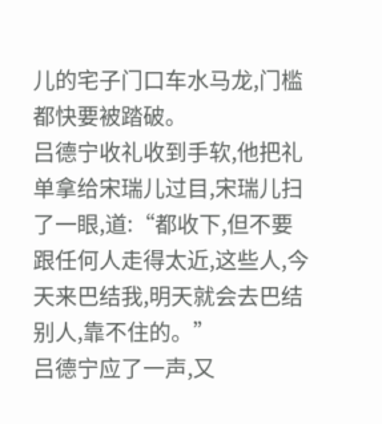儿的宅子门口车水马龙,门槛都快要被踏破。
吕德宁收礼收到手软,他把礼单拿给宋瑞儿过目,宋瑞儿扫了一眼,道:“都收下,但不要跟任何人走得太近,这些人,今天来巴结我,明天就会去巴结别人,靠不住的。”
吕德宁应了一声,又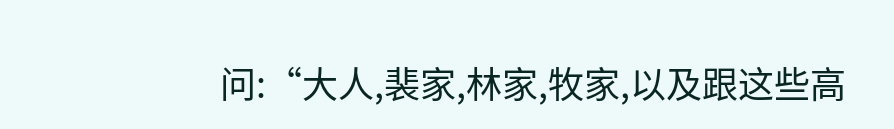问:“大人,裴家,林家,牧家,以及跟这些高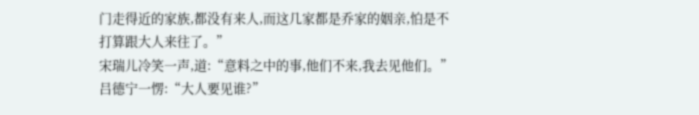门走得近的家族,都没有来人,而这几家都是乔家的姻亲,怕是不打算跟大人来往了。”
宋瑞儿冷笑一声,道:“意料之中的事,他们不来,我去见他们。”
吕德宁一愣:“大人要见谁?”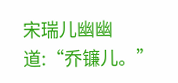宋瑞儿幽幽道:“乔镰儿。”